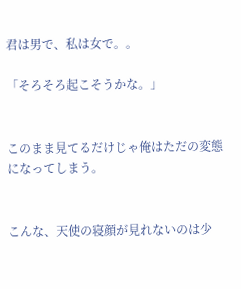君は男で、私は女で。。

「そろそろ起こそうかな。」


このまま見てるだけじゃ俺はただの変態になってしまう。


こんな、天使の寝顔が見れないのは少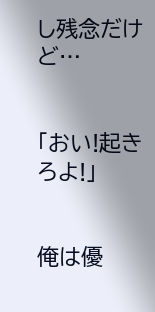し残念だけど…


「おい!起きろよ!」


俺は優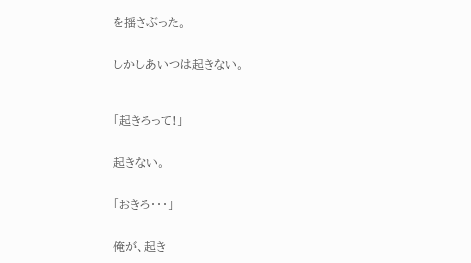を揺さぶった。


しかしあいつは起きない。



「起きろって!」


起きない。


「おきろ・・・」


俺が、起き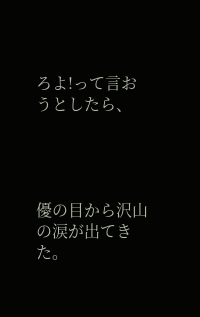ろよ!って言おうとしたら、




優の目から沢山の涙が出てきた。